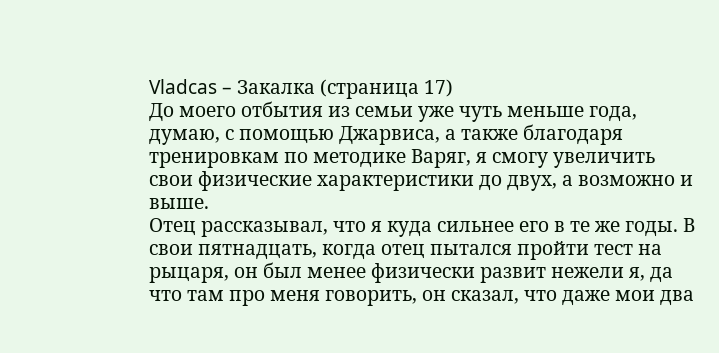Vladcas – Закалка (страница 17)
До моего отбытия из семьи уже чуть меньше года, думаю, с помощью Джарвиса, а также благодаря тренировкам по методике Варяг, я смогу увеличить свои физические характеристики до двух, а возможно и выше.
Отец рассказывал, что я куда сильнее его в те же годы. В свои пятнадцать, когда отец пытался пройти тест на рыцаря, он был менее физически развит нежели я, да что там про меня говорить, он сказал, что даже мои два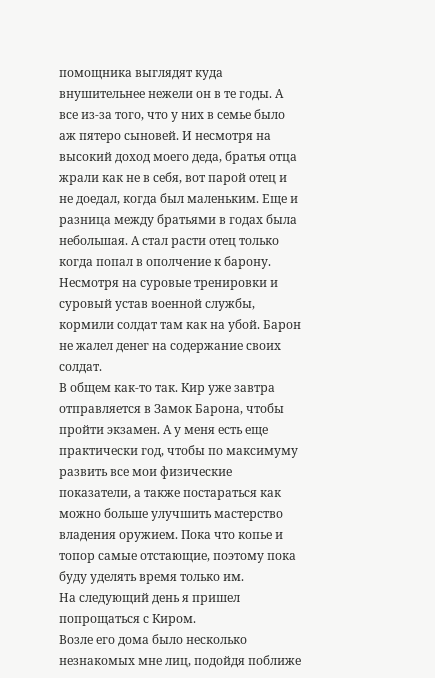помощника выглядят куда внушительнее нежели он в те годы. А все из-за того, что у них в семье было аж пятеро сыновей. И несмотря на высокий доход моего деда, братья отца жрали как не в себя, вот парой отец и не доедал, когда был маленьким. Еще и разница между братьями в годах была небольшая. А стал расти отец только когда попал в ополчение к барону. Несмотря на суровые тренировки и суровый устав военной службы, кормили солдат там как на убой. Барон не жалел денег на содержание своих солдат.
В общем как-то так. Кир уже завтра отправляется в Замок Барона, чтобы пройти экзамен. А у меня есть еще практически год, чтобы по максимуму развить все мои физические показатели, а также постараться как можно больше улучшить мастерство владения оружием. Пока что копье и топор самые отстающие, поэтому пока буду уделять время только им.
На следующий день я пришел попрощаться с Киром.
Возле его дома было несколько незнакомых мне лиц, подойдя поближе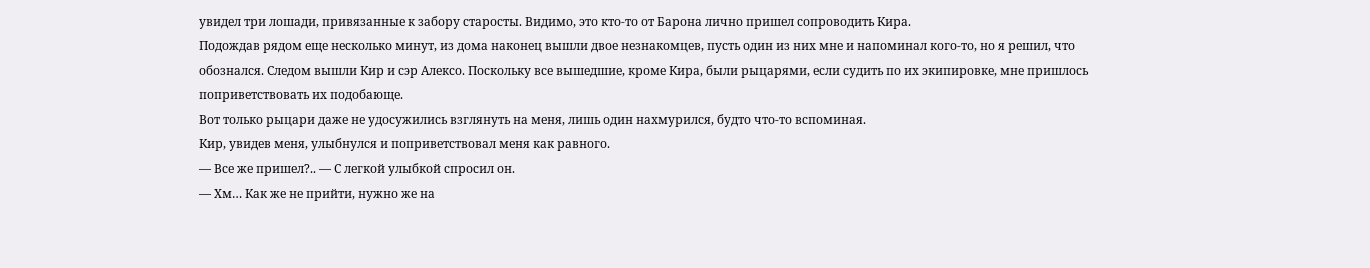увидел три лошади, привязанные к забору старосты. Видимо, это кто-то от Барона лично пришел сопроводить Кира.
Подождав рядом еще несколько минут, из дома наконец вышли двое незнакомцев, пусть один из них мне и напоминал кого-то, но я решил, что обознался. Следом вышли Кир и сэр Алексо. Поскольку все вышедшие, кроме Кира, были рыцарями, если судить по их экипировке, мне пришлось поприветствовать их подобающе.
Вот только рыцари даже не удосужились взглянуть на меня, лишь один нахмурился, будто что-то вспоминая.
Кир, увидев меня, улыбнулся и поприветствовал меня как равного.
— Все же пришел?.. — С легкой улыбкой спросил он.
— Хм… Как же не прийти, нужно же на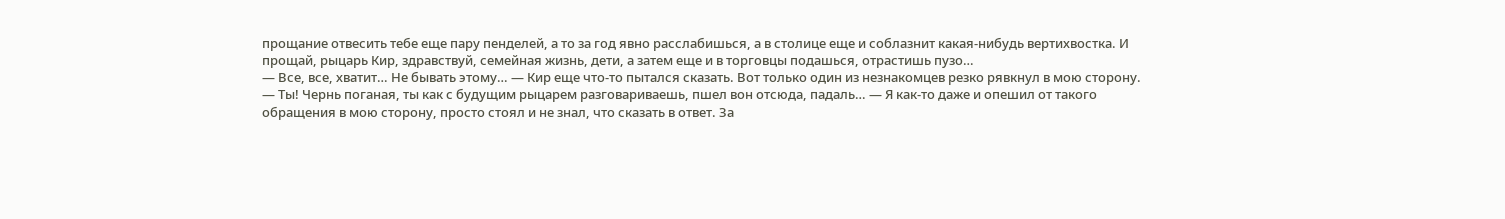прощание отвесить тебе еще пару пенделей, а то за год явно расслабишься, а в столице еще и соблазнит какая-нибудь вертихвостка. И прощай, рыцарь Кир, здравствуй, семейная жизнь, дети, а затем еще и в торговцы подашься, отрастишь пузо…
— Все, все, хватит… Не бывать этому… — Кир еще что-то пытался сказать. Вот только один из незнакомцев резко рявкнул в мою сторону.
— Ты! Чернь поганая, ты как с будущим рыцарем разговариваешь, пшел вон отсюда, падаль… — Я как-то даже и опешил от такого обращения в мою сторону, просто стоял и не знал, что сказать в ответ. За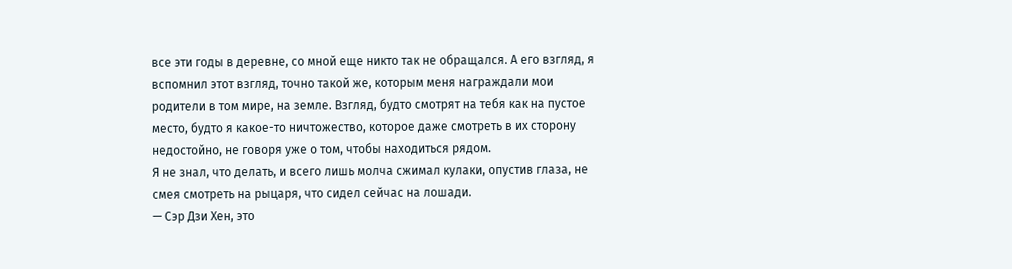все эти годы в деревне, со мной еще никто так не обращался. А его взгляд, я вспомнил этот взгляд, точно такой же, которым меня награждали мои родители в том мире, на земле. Взгляд, будто смотрят на тебя как на пустое место, будто я какое-то ничтожество, которое даже смотреть в их сторону недостойно, не говоря уже о том, чтобы находиться рядом.
Я не знал, что делать, и всего лишь молча сжимал кулаки, опустив глаза, не смея смотреть на рыцаря, что сидел сейчас на лошади.
— Сэр Дзи Хен, это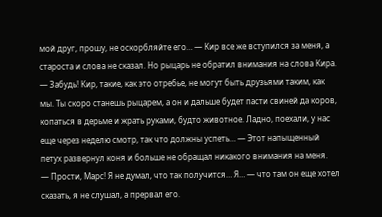мой друг, прошу, не оскорбляйте его… — Кир все же вступился за меня, а староста и слова не сказал. Но рыцарь не обратил внимания на слова Кира.
— Забудь! Кир, такие, как это отребье, не могут быть друзьями таким, как мы. Ты скоро станешь рыцарем, а он и дальше будет пасти свиней да коров, копаться в дерьме и жрать руками, будто животное. Ладно, поехали, у нас еще через неделю смотр, так что должны успеть… — Этот напыщенный петух развернул коня и больше не обращал никакого внимания на меня.
— Прости, Марс! Я не думал, что так получится… Я… — что там он еще хотел сказать, я не слушал, а прервал его.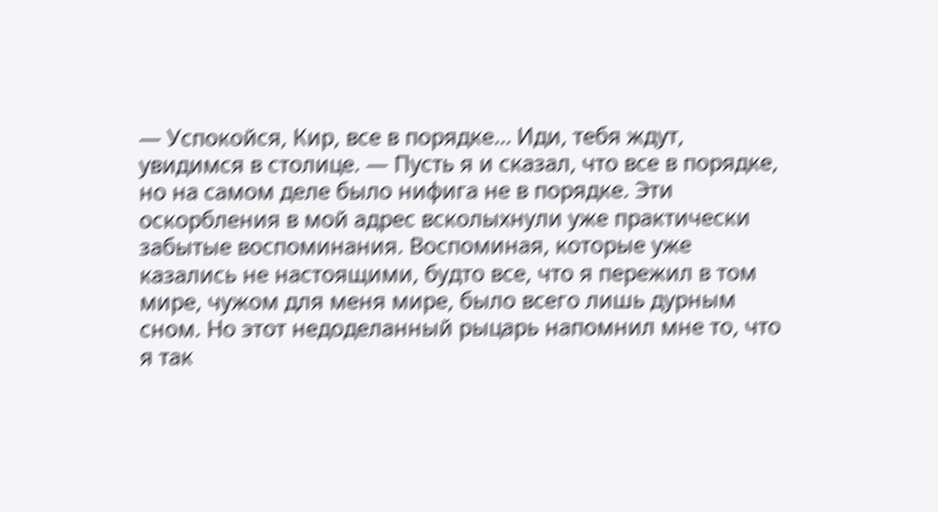— Успокойся, Кир, все в порядке… Иди, тебя ждут, увидимся в столице. — Пусть я и сказал, что все в порядке, но на самом деле было нифига не в порядке. Эти оскорбления в мой адрес всколыхнули уже практически забытые воспоминания. Воспоминая, которые уже казались не настоящими, будто все, что я пережил в том мире, чужом для меня мире, было всего лишь дурным сном. Но этот недоделанный рыцарь напомнил мне то, что я так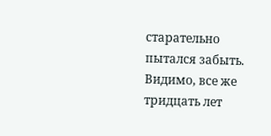старательно пытался забыть.
Видимо, все же тридцать лет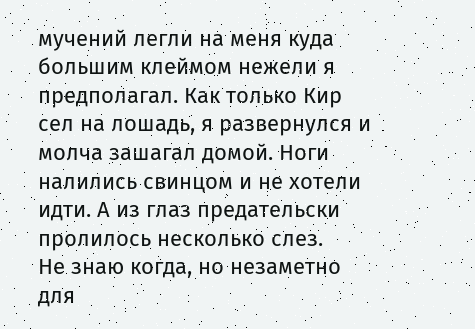мучений легли на меня куда большим клеймом нежели я предполагал. Как только Кир сел на лошадь, я развернулся и молча зашагал домой. Ноги налились свинцом и не хотели идти. А из глаз предательски пролилось несколько слез.
Не знаю когда, но незаметно для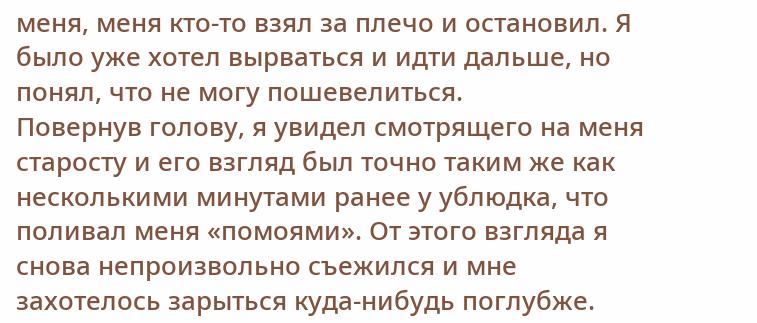меня, меня кто-то взял за плечо и остановил. Я было уже хотел вырваться и идти дальше, но понял, что не могу пошевелиться.
Повернув голову, я увидел смотрящего на меня старосту и его взгляд был точно таким же как несколькими минутами ранее у ублюдка, что поливал меня «помоями». От этого взгляда я снова непроизвольно съежился и мне захотелось зарыться куда-нибудь поглубже.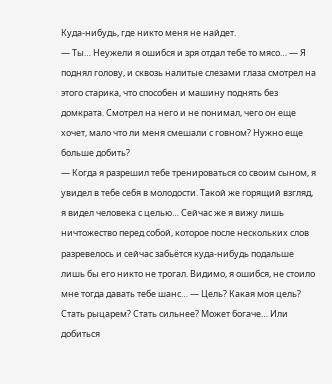Куда-нибудь, где никто меня не найдет.
— Ты… Неужели я ошибся и зря отдал тебе то мясо… — Я поднял голову, и сквозь налитые слезами глаза смотрел на этого старика, что способен и машину поднять без домкрата. Смотрел на него и не понимал, чего он еще хочет, мало что ли меня смешали с говном? Нужно еще больше добить?
— Когда я разрешил тебе тренироваться со своим сыном, я увидел в тебе себя в молодости. Такой же горящий взгляд, я видел человека с целью… Сейчас же я вижу лишь ничтожество перед собой, которое после нескольких слов разревелось и сейчас забьётся куда-нибудь подальше лишь бы его никто не трогал. Видимо, я ошибся, не стоило мне тогда давать тебе шанс… — Цель? Какая моя цель? Стать рыцарем? Стать сильнее? Может богаче… Или добиться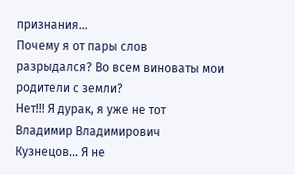признания…
Почему я от пары слов разрыдался? Во всем виноваты мои родители с земли?
Нет!!! Я дурак, я уже не тот Владимир Владимирович Кузнецов… Я не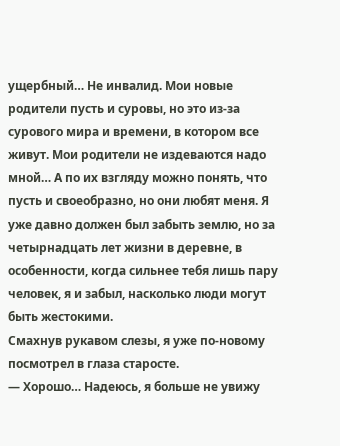ущербный… Не инвалид. Мои новые родители пусть и суровы, но это из-за сурового мира и времени, в котором все живут. Мои родители не издеваются надо мной… А по их взгляду можно понять, что пусть и своеобразно, но они любят меня. Я уже давно должен был забыть землю, но за четырнадцать лет жизни в деревне, в особенности, когда сильнее тебя лишь пару человек, я и забыл, насколько люди могут быть жестокими.
Смахнув рукавом слезы, я уже по-новому посмотрел в глаза старосте.
— Хорошо… Надеюсь, я больше не увижу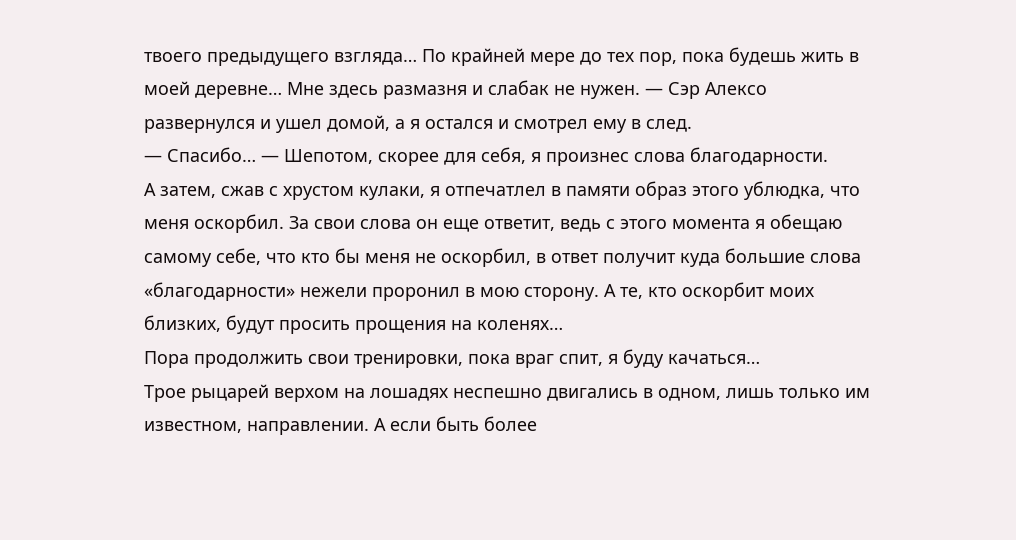твоего предыдущего взгляда… По крайней мере до тех пор, пока будешь жить в моей деревне… Мне здесь размазня и слабак не нужен. — Сэр Алексо развернулся и ушел домой, а я остался и смотрел ему в след.
— Спасибо… — Шепотом, скорее для себя, я произнес слова благодарности.
А затем, сжав с хрустом кулаки, я отпечатлел в памяти образ этого ублюдка, что меня оскорбил. За свои слова он еще ответит, ведь с этого момента я обещаю самому себе, что кто бы меня не оскорбил, в ответ получит куда большие слова «благодарности» нежели проронил в мою сторону. А те, кто оскорбит моих близких, будут просить прощения на коленях…
Пора продолжить свои тренировки, пока враг спит, я буду качаться…
Трое рыцарей верхом на лошадях неспешно двигались в одном, лишь только им известном, направлении. А если быть более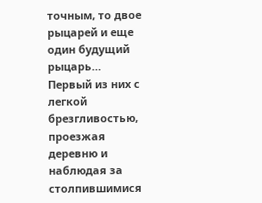точным, то двое рыцарей и еще один будущий рыцарь…
Первый из них с легкой брезгливостью, проезжая деревню и наблюдая за столпившимися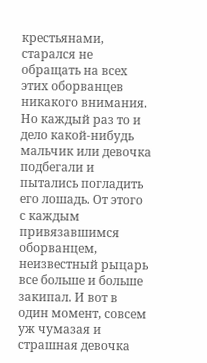крестьянами, старался не обращать на всех этих оборванцев никакого внимания.
Но каждый раз то и дело какой-нибудь мальчик или девочка подбегали и пытались погладить его лошадь. От этого с каждым привязавшимся оборванцем, неизвестный рыцарь все больше и больше закипал. И вот в один момент, совсем уж чумазая и страшная девочка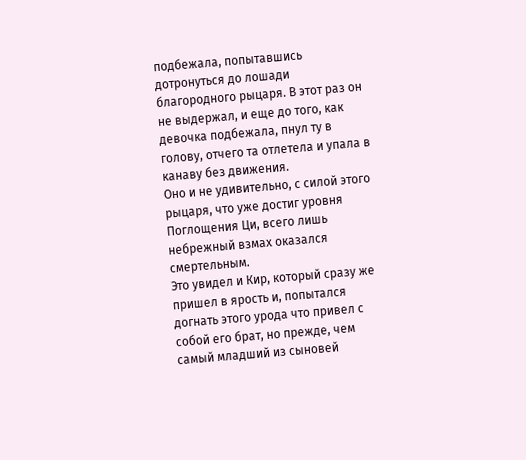подбежала, попытавшись дотронуться до лошади благородного рыцаря. В этот раз он не выдержал, и еще до того, как девочка подбежала, пнул ту в голову, отчего та отлетела и упала в канаву без движения.
Оно и не удивительно, с силой этого рыцаря, что уже достиг уровня Поглощения Ци, всего лишь небрежный взмах оказался смертельным.
Это увидел и Кир, который сразу же пришел в ярость и, попытался догнать этого урода что привел с собой его брат, но прежде, чем самый младший из сыновей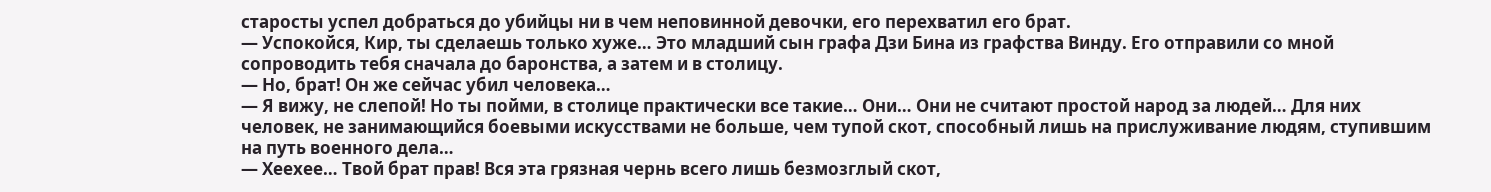старосты успел добраться до убийцы ни в чем неповинной девочки, его перехватил его брат.
— Успокойся, Кир, ты сделаешь только хуже… Это младший сын графа Дзи Бина из графства Винду. Его отправили со мной сопроводить тебя сначала до баронства, а затем и в столицу.
— Но, брат! Он же сейчас убил человека…
— Я вижу, не слепой! Но ты пойми, в столице практически все такие… Они… Они не считают простой народ за людей… Для них человек, не занимающийся боевыми искусствами не больше, чем тупой скот, способный лишь на прислуживание людям, ступившим на путь военного дела…
— Хеехее… Твой брат прав! Вся эта грязная чернь всего лишь безмозглый скот,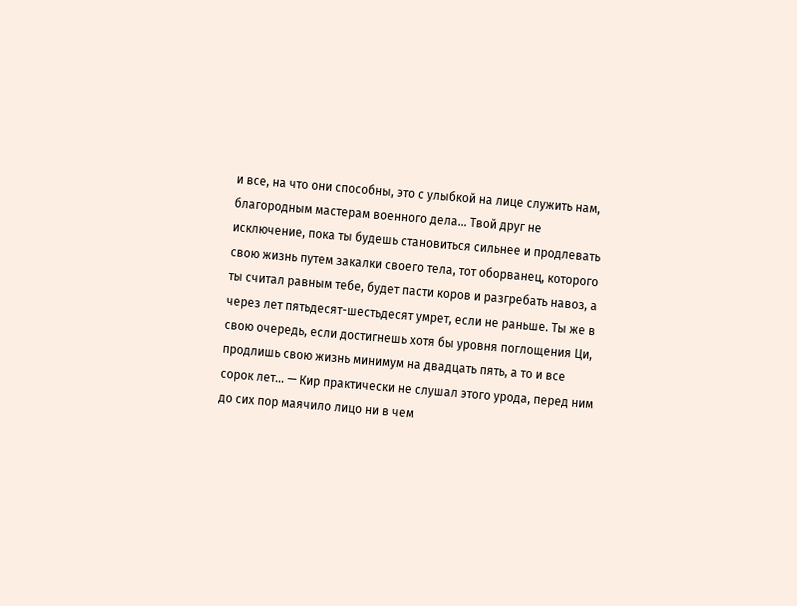и все, на что они способны, это с улыбкой на лице служить нам, благородным мастерам военного дела… Твой друг не исключение, пока ты будешь становиться сильнее и продлевать свою жизнь путем закалки своего тела, тот оборванец, которого ты считал равным тебе, будет пасти коров и разгребать навоз, а через лет пятьдесят-шестьдесят умрет, если не раньше. Ты же в свою очередь, если достигнешь хотя бы уровня поглощения Ци, продлишь свою жизнь минимум на двадцать пять, а то и все сорок лет… — Кир практически не слушал этого урода, перед ним до сих пор маячило лицо ни в чем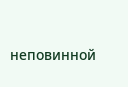неповинной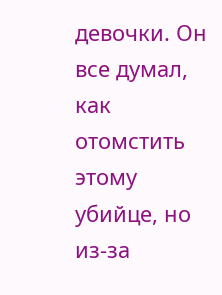девочки. Он все думал, как отомстить этому убийце, но из-за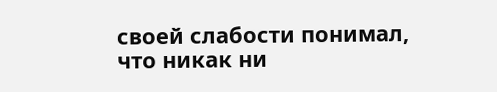своей слабости понимал, что никак ни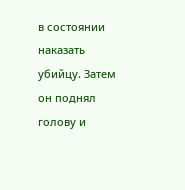в состоянии наказать убийцу. Затем он поднял голову и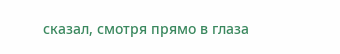сказал, смотря прямо в глаза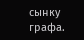сынку графа.